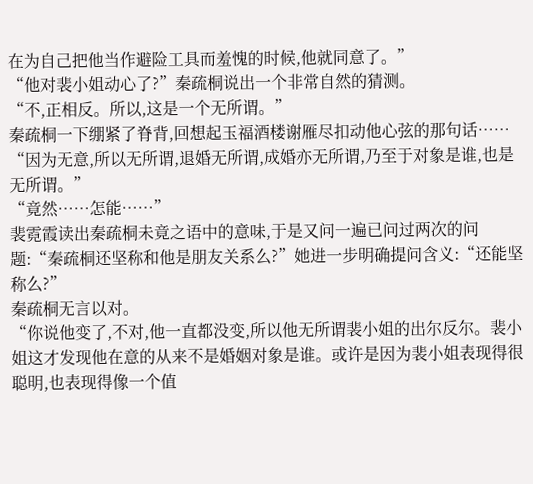在为自己把他当作避险工具而羞愧的时候,他就同意了。”
“他对裴小姐动心了?”秦疏桐说出一个非常自然的猜测。
“不,正相反。所以,这是一个无所谓。”
秦疏桐一下绷紧了脊背,回想起玉福酒楼谢雁尽扣动他心弦的那句话……
“因为无意,所以无所谓,退婚无所谓,成婚亦无所谓,乃至于对象是谁,也是无所谓。”
“竟然……怎能……”
裴霓霞读出秦疏桐未竟之语中的意味,于是又问一遍已问过两次的问题:“秦疏桐还坚称和他是朋友关系么?”她进一步明确提问含义:“还能坚称么?”
秦疏桐无言以对。
“你说他变了,不对,他一直都没变,所以他无所谓裴小姐的出尔反尔。裴小姐这才发现他在意的从来不是婚姻对象是谁。或许是因为裴小姐表现得很聪明,也表现得像一个值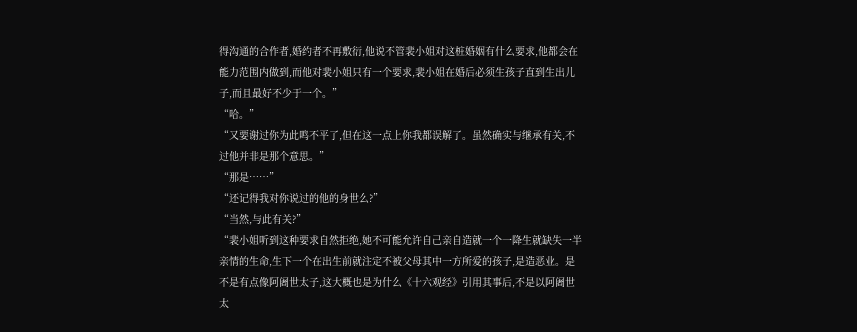得沟通的合作者,婚约者不再敷衍,他说不管裴小姐对这桩婚姻有什么要求,他都会在能力范围内做到,而他对裴小姐只有一个要求,裴小姐在婚后必须生孩子直到生出儿子,而且最好不少于一个。”
“哈。”
“又要谢过你为此鸣不平了,但在这一点上你我都误解了。虽然确实与继承有关,不过他并非是那个意思。”
“那是……”
“还记得我对你说过的他的身世么?”
“当然,与此有关?”
“裴小姐听到这种要求自然拒绝,她不可能允许自己亲自造就一个一降生就缺失一半亲情的生命,生下一个在出生前就注定不被父母其中一方所爱的孩子,是造恶业。是不是有点像阿阇世太子,这大概也是为什么《十六观经》引用其事后,不是以阿阇世太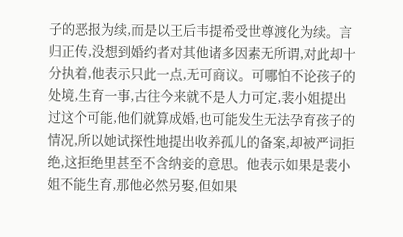子的恶报为续,而是以王后韦提希受世尊渡化为续。言归正传,没想到婚约者对其他诸多因素无所谓,对此却十分执着,他表示只此一点,无可商议。可哪怕不论孩子的处境,生育一事,古往今来就不是人力可定,裴小姐提出过这个可能,他们就算成婚,也可能发生无法孕育孩子的情况,所以她试探性地提出收养孤儿的备案,却被严词拒绝,这拒绝里甚至不含纳妾的意思。他表示如果是裴小姐不能生育,那他必然另娶,但如果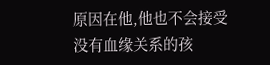原因在他,他也不会接受没有血缘关系的孩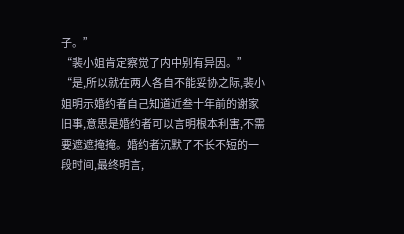子。”
“裴小姐肯定察觉了内中别有异因。”
“是,所以就在两人各自不能妥协之际,裴小姐明示婚约者自己知道近叁十年前的谢家旧事,意思是婚约者可以言明根本利害,不需要遮遮掩掩。婚约者沉默了不长不短的一段时间,最终明言,